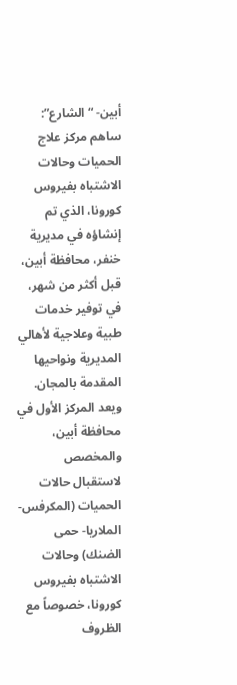أبين- “الشارع”:
ساهم مركز علاج الحميات وحالات الاشتباه بفيروس كورونا، الذي تم إنشاؤه في مديرية خنفر، محافظة أبين، قبل أكثر من شهر، في توفير خدمات طبية وعلاجية لأهالي المديرية ونواحيها المقدمة بالمجان.
ويعد المركز الأول في محافظة أبين، والمخصص لاستقبال حالات الحميات (المكرفس- الملاريا- حمى الضنك) وحالات الاشتباه بفيروس كورونا، خصوصاً مع الظروف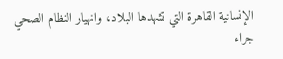الإنسانية القاهرة التي تشهدها البلاد، وانهيار النظام الصحي جراء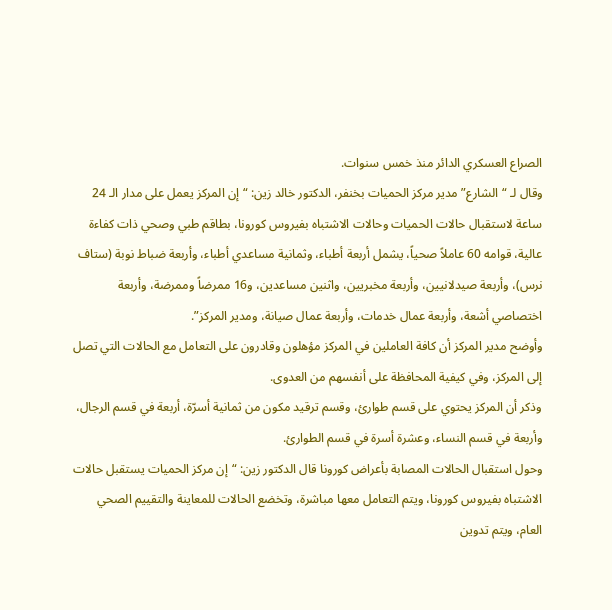الصراع العسكري الدائر منذ خمس سنوات.
وقال لـ “الشارع” مدير مركز الحميات بخنفر، الدكتور خالد زين: “إن المركز يعمل على مدار الـ 24 ساعة لاستقبال حالات الحميات وحالات الاشتباه بفيروس كورونا، بطاقم طبي وصحي ذات كفاءة عالية، قوامه 60 عاملاً صحياً، يشمل أربعة أطباء، وثمانية مساعدي أطباء، وأربعة ضباط نوبة (ستاف نرس)، وأربعة صيدلانيين، وأربعة مخبريين، واثنين مساعدين، و16 ممرضاً وممرضة، وأربعة اختصاصي أشعة، وأربعة عمال خدمات، وأربعة عمال صيانة، ومدير المركز”.
وأوضح مدير المركز أن كافة العاملين في المركز مؤهلون وقادرون على التعامل مع الحالات التي تصل إلى المركز، وفي كيفية المحافظة على أنفسهم من العدوى.
وذكر أن المركز يحتوي على قسم طوارئ، وقسم ترقيد مكون من ثمانية أسرّة، أربعة في قسم الرجال، وأربعة في قسم النساء، وعشرة أسرة في قسم الطوارئ.
وحول استقبال الحالات المصابة بأعراض كورونا قال الدكتور زين: “إن مركز الحميات يستقبل حالات الاشتباه بفيروس كورونا، ويتم التعامل معها مباشرة، وتخضع الحالات للمعاينة والتقييم الصحي العام، ويتم تدوين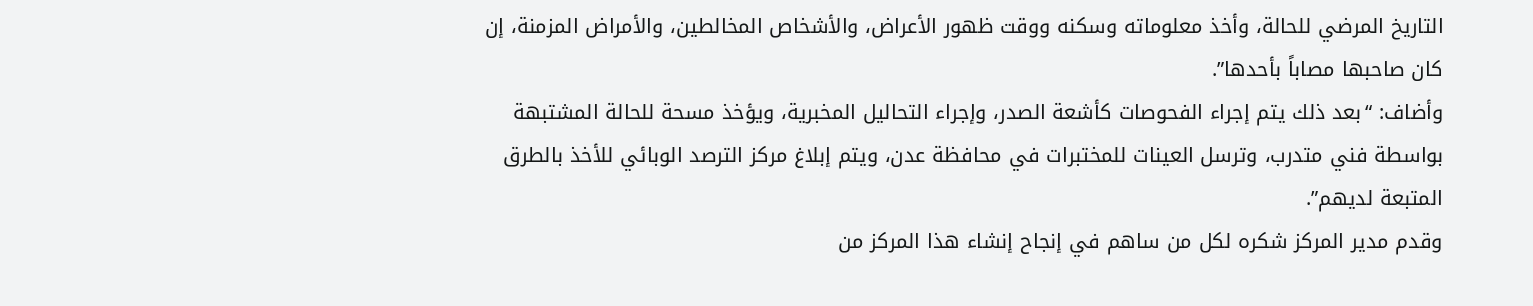التاريخ المرضي للحالة، وأخذ معلوماته وسكنه ووقت ظهور الأعراض، والأشخاص المخالطين، والأمراض المزمنة، إن كان صاحبها مصاباً بأحدها”.
وأضاف: “بعد ذلك يتم إجراء الفحوصات كأشعة الصدر، وإجراء التحاليل المخبرية، ويؤخذ مسحة للحالة المشتبهة بواسطة فني متدرب، وترسل العينات للمختبرات في محافظة عدن، ويتم إبلاغ مركز الترصد الوبائي للأخذ بالطرق المتبعة لديهم”.
وقدم مدير المركز شكره لكل من ساهم في إنجاح إنشاء هذا المركز من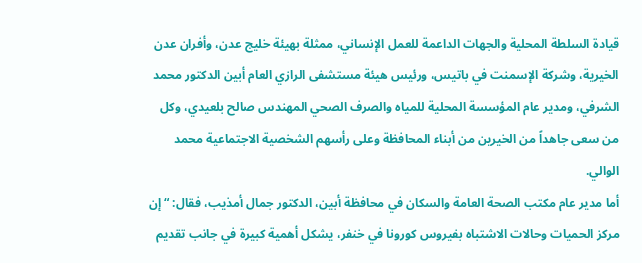قيادة السلطة المحلية والجهات الداعمة للعمل الإنساني، ممثلة بهيئة خليج عدن، وأفران عدن الخيرية، وشركة الإسمنت في باتيس، ورئيس هيئة مستشفى الرازي العام أبين الدكتور محمد الشرفي، ومدير عام المؤسسة المحلية للمياه والصرف الصحي المهندس صالح بلعيدي، وكل من سعى جاهداً من الخيرين من أبناء المحافظة وعلى رأسهم الشخصية الاجتماعية محمد الوالي.
أما مدير عام مكتب الصحة العامة والسكان في محافظة أبين، الدكتور جمال أمذيب، فقال: “إن مركز الحميات وحالات الاشتباه بفيروس كورونا في خنفر، يشكل أهمية كبيرة في جانب تقديم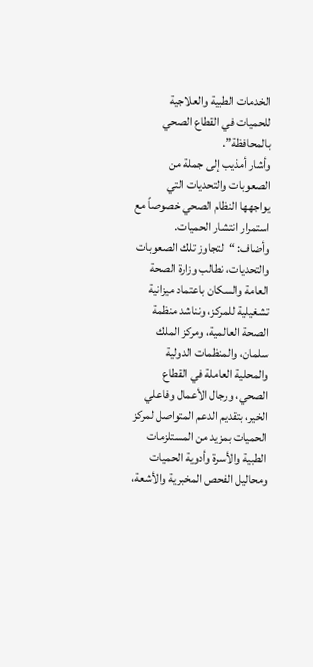الخدمات الطبية والعلاجية للحميات في القطاع الصحي بالمحافظة”.
وأشار أمذيب إلى جملة من الصعوبات والتحديات التي يواجهها النظام الصحي خصوصاً مع استمرار انتشار الحميات.
وأضاف: “لتجاوز تلك الصعوبات والتحديات، نطالب وزارة الصحة العامة والسكان باعتماد ميزانية تشغيلية للمركز، ونناشد منظمة الصحة العالمية، ومركز الملك سلمان، والمنظمات الدولية والمحلية العاملة في القطاع الصحي، ورجال الأعمال وفاعلي الخير، بتقديم الدعم المتواصل لمركز الحميات بمزيد من المستلزمات الطبية والأسرة وأدوية الحميات ومحاليل الفحص المخبرية والأشعة،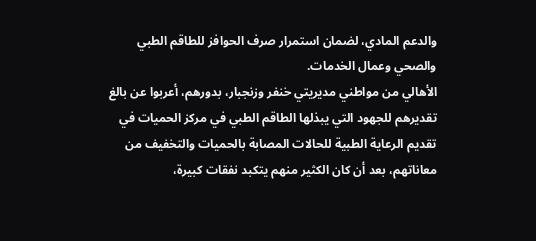والدعم المادي، لضمان استمرار صرف الحوافز للطاقم الطبي والصحي وعمال الخدمات.
الأهالي من مواطني مديريتي خنفر وزنجبار، بدورهم، أعربوا عن بالغ تقديرهم للجهود التي يبذلها الطاقم الطبي في مركز الحميات في تقديم الرعاية الطبية للحالات المصابة بالحميات والتخفيف من معاناتهم، بعد أن كان الكثير منهم يتكبد نفقات كبيرة،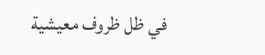في ظل ظروف معيشية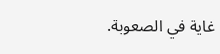غاية في الصعوبة.